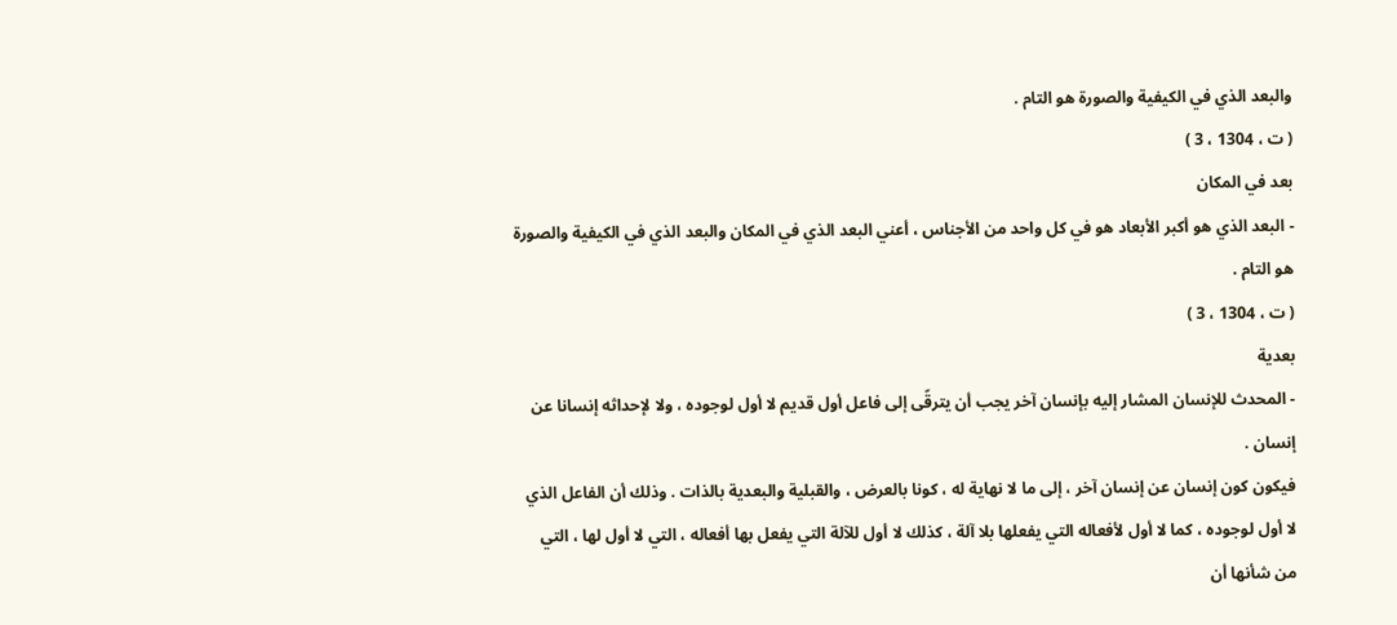والبعد الذي في الكيفية والصورة هو التام .
( ت ، 1304 ، 3 )
بعد في المكان
- البعد الذي هو أكبر الأبعاد هو في كل واحد من الأجناس ، أعني البعد الذي في المكان والبعد الذي في الكيفية والصورة هو التام .
( ت ، 1304 ، 3 )
بعدية
- المحدث للإنسان المشار إليه بإنسان آخر يجب أن يترقّى إلى فاعل أول قديم لا أول لوجوده ، ولا لإحداثه إنسانا عن إنسان .
فيكون كون إنسان عن إنسان آخر ، إلى ما لا نهاية له ، كونا بالعرض ، والقبلية والبعدية بالذات . وذلك أن الفاعل الذي لا أول لوجوده ، كما لا أول لأفعاله التي يفعلها بلا آلة ، كذلك لا أول للآلة التي يفعل بها أفعاله ، التي لا أول لها ، التي من شأنها أن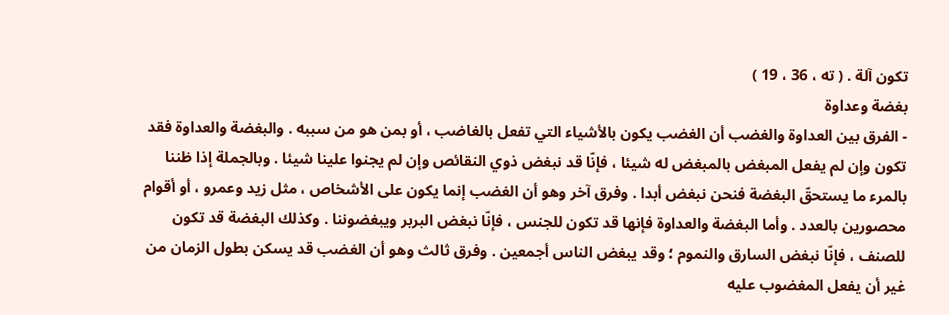تكون آلة . ( ته ، 36 ، 19 )
بغضة وعداوة
- الفرق بين العداوة والغضب أن الغضب يكون بالأشياء التي تفعل بالغاضب ، أو بمن هو من سببه . والبغضة والعداوة فقد تكون وإن لم يفعل المبغض بالمبغض له شيئا ، فإنّا قد نبغض ذوي النقائص وإن لم يجنوا علينا شيئا . وبالجملة إذا ظننا بالمرء ما يستحقّ البغضة فنحن نبغض أبدا . وفرق آخر وهو أن الغضب إنما يكون على الأشخاص ، مثل زيد وعمرو ، أو أقوام محصورين بالعدد . وأما البغضة والعداوة فإنها قد تكون للجنس ، فإنّا نبغض البربر ويبغضوننا . وكذلك البغضة قد تكون للصنف ، فإنّا نبغض السارق والنموم ؛ وقد يبغض الناس أجمعين . وفرق ثالث وهو أن الغضب قد يسكن بطول الزمان من غير أن يفعل المغضوب عليه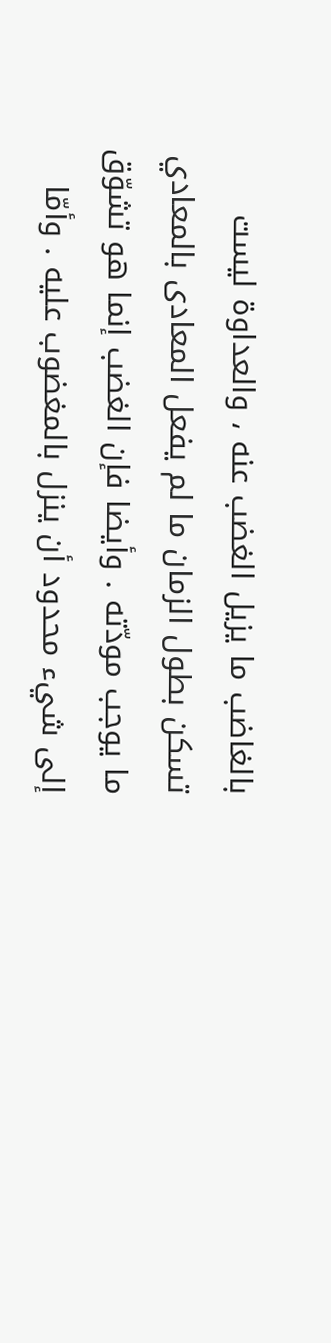بالغاضب ما يزيل الغضب عنه ، والعداوة ليست تسكن بطول الزمان ما لم يفعل المعادى بالمعادي ما يوجب مودّته . وأيضا فإن الغضب إنما هو تشوّق إلى شيء محدود أن ينزل بالمغضوب عليه . وأمّا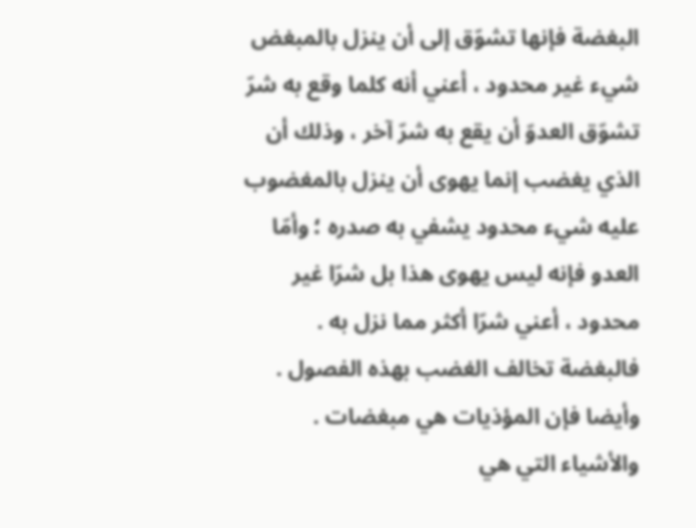البغضة فإنها تشوّق إلى أن ينزل بالمبغض شيء غير محدود ، أعني أنه كلما وقع به شرّ تشوّق العدوّ أن يقع به شرّ آخر ، وذلك أن الذي يغضب إنما يهوى أن ينزل بالمغضوب عليه شيء محدود يشفي به صدره ؛ وأمّا العدو فإنه ليس يهوى هذا بل شرّا غير محدود ، أعني شرّا أكثر مما نزل به . فالبغضة تخالف الغضب بهذه الفصول .
وأيضا فإن المؤذيات هي مبغضات . والأشياء التي هي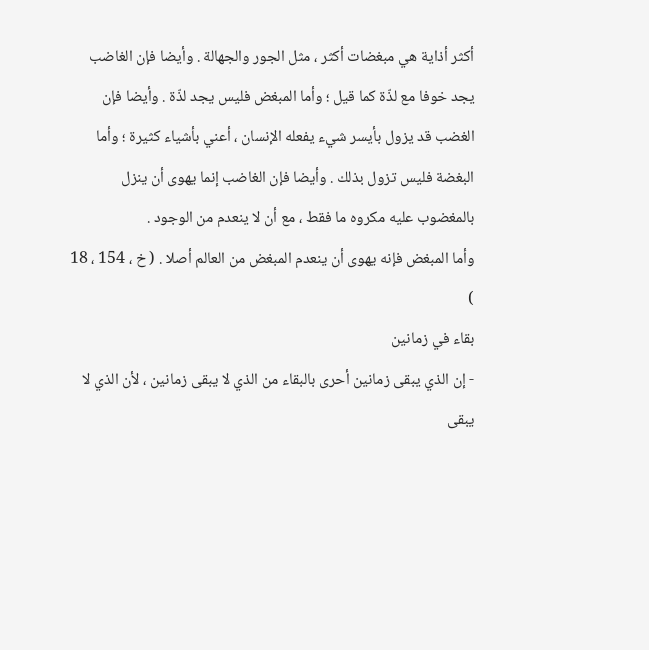أكثر أذاية هي مبغضات أكثر ، مثل الجور والجهالة . وأيضا فإن الغاضب يجد خوفا مع لذّة كما قيل ؛ وأما المبغض فليس يجد لذّة . وأيضا فإن الغضب قد يزول بأيسر شيء يفعله الإنسان ، أعني بأشياء كثيرة ؛ وأما البغضة فليس تزول بذلك . وأيضا فإن الغاضب إنما يهوى أن ينزل بالمغضوب عليه مكروه ما فقط ، مع أن لا ينعدم من الوجود .
وأما المبغض فإنه يهوى أن ينعدم المبغض من العالم أصلا . ( خ ، 154 ، 18 )
بقاء في زمانين
- إن الذي يبقى زمانين أحرى بالبقاء من الذي لا يبقى زمانين ، لأن الذي لا يبقى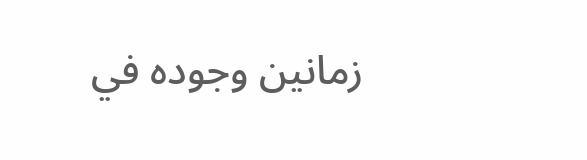زمانين وجوده في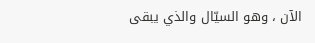الآن ، وهو السيّال والذي يبقى